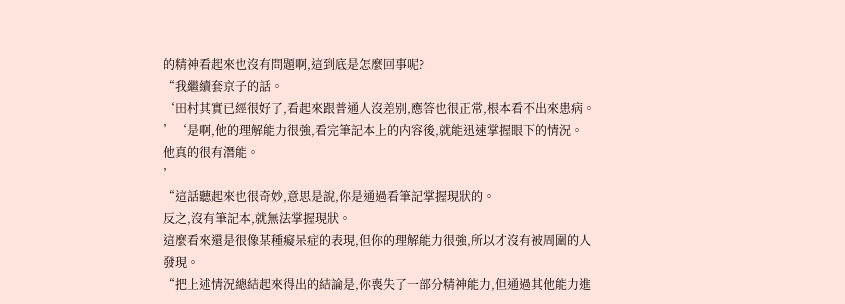的精神看起來也沒有問題啊,這到底是怎麼回事呢?
“我繼續套京子的話。
‘田村其實已經很好了,看起來跟普通人沒差别,應答也很正常,根本看不出來患病。
’‘是啊,他的理解能力很強,看完筆記本上的内容後,就能迅速掌握眼下的情況。
他真的很有潛能。
’
“這話聽起來也很奇妙,意思是說,你是通過看筆記掌握現狀的。
反之,沒有筆記本,就無法掌握現狀。
這麼看來還是很像某種癡呆症的表現,但你的理解能力很強,所以才沒有被周圍的人發現。
“把上述情況總結起來得出的結論是,你喪失了一部分精神能力,但通過其他能力進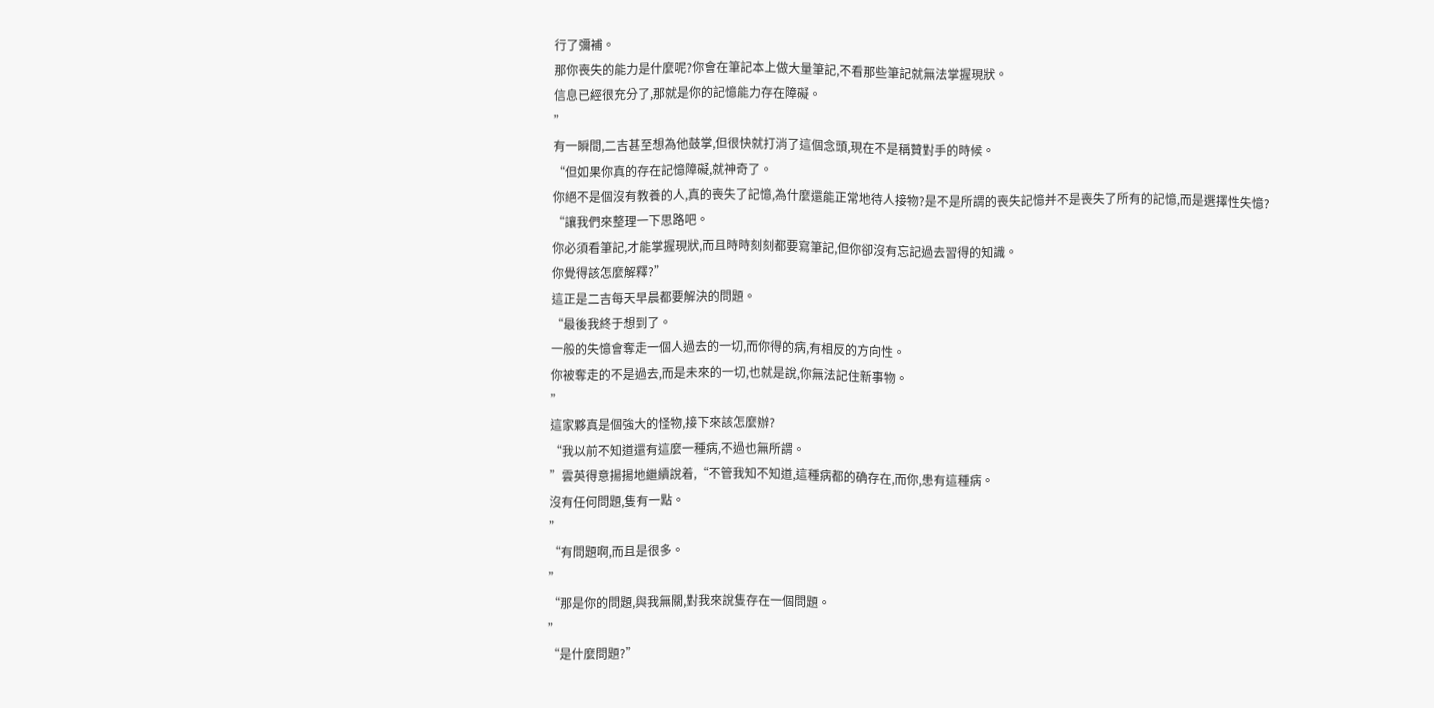行了彌補。
那你喪失的能力是什麼呢?你會在筆記本上做大量筆記,不看那些筆記就無法掌握現狀。
信息已經很充分了,那就是你的記憶能力存在障礙。
”
有一瞬間,二吉甚至想為他鼓掌,但很快就打消了這個念頭,現在不是稱贊對手的時候。
“但如果你真的存在記憶障礙,就神奇了。
你絕不是個沒有教養的人,真的喪失了記憶,為什麼還能正常地待人接物?是不是所謂的喪失記憶并不是喪失了所有的記憶,而是選擇性失憶?
“讓我們來整理一下思路吧。
你必須看筆記,才能掌握現狀,而且時時刻刻都要寫筆記,但你卻沒有忘記過去習得的知識。
你覺得該怎麼解釋?”
這正是二吉每天早晨都要解決的問題。
“最後我終于想到了。
一般的失憶會奪走一個人過去的一切,而你得的病,有相反的方向性。
你被奪走的不是過去,而是未來的一切,也就是說,你無法記住新事物。
”
這家夥真是個強大的怪物,接下來該怎麼辦?
“我以前不知道還有這麼一種病,不過也無所謂。
”雲英得意揚揚地繼續說着,“不管我知不知道,這種病都的确存在,而你,患有這種病。
沒有任何問題,隻有一點。
”
“有問題啊,而且是很多。
”
“那是你的問題,與我無關,對我來說隻存在一個問題。
”
“是什麼問題?”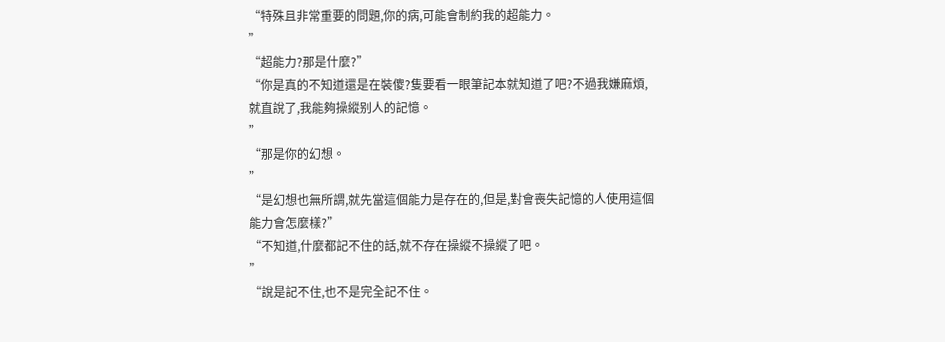“特殊且非常重要的問題,你的病,可能會制約我的超能力。
”
“超能力?那是什麼?”
“你是真的不知道還是在裝傻?隻要看一眼筆記本就知道了吧?不過我嫌麻煩,就直說了,我能夠操縱别人的記憶。
”
“那是你的幻想。
”
“是幻想也無所謂,就先當這個能力是存在的,但是,對會喪失記憶的人使用這個能力會怎麼樣?”
“不知道,什麼都記不住的話,就不存在操縱不操縱了吧。
”
“說是記不住,也不是完全記不住。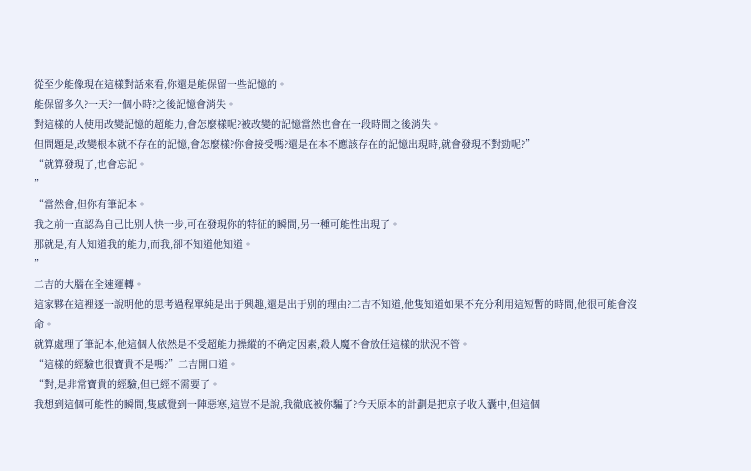從至少能像現在這樣對話來看,你還是能保留一些記憶的。
能保留多久?一天?一個小時?之後記憶會消失。
對這樣的人使用改變記憶的超能力,會怎麼樣呢?被改變的記憶當然也會在一段時間之後消失。
但問題是,改變根本就不存在的記憶,會怎麼樣?你會接受嗎?還是在本不應該存在的記憶出現時,就會發現不對勁呢?”
“就算發現了,也會忘記。
”
“當然會,但你有筆記本。
我之前一直認為自己比别人快一步,可在發現你的特征的瞬間,另一種可能性出現了。
那就是,有人知道我的能力,而我,卻不知道他知道。
”
二吉的大腦在全速運轉。
這家夥在這裡逐一說明他的思考過程單純是出于興趣,還是出于别的理由?二吉不知道,他隻知道如果不充分利用這短暫的時間,他很可能會沒命。
就算處理了筆記本,他這個人依然是不受超能力操縱的不确定因素,殺人魔不會放任這樣的狀況不管。
“這樣的經驗也很寶貴不是嗎?”二吉開口道。
“對,是非常寶貴的經驗,但已經不需要了。
我想到這個可能性的瞬間,隻感覺到一陣惡寒,這豈不是說,我徹底被你騙了?今天原本的計劃是把京子收入囊中,但這個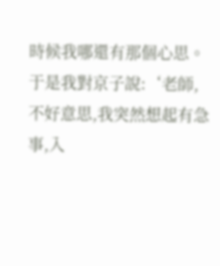時候我哪還有那個心思。
于是我對京子說:‘老師,不好意思,我突然想起有急事,入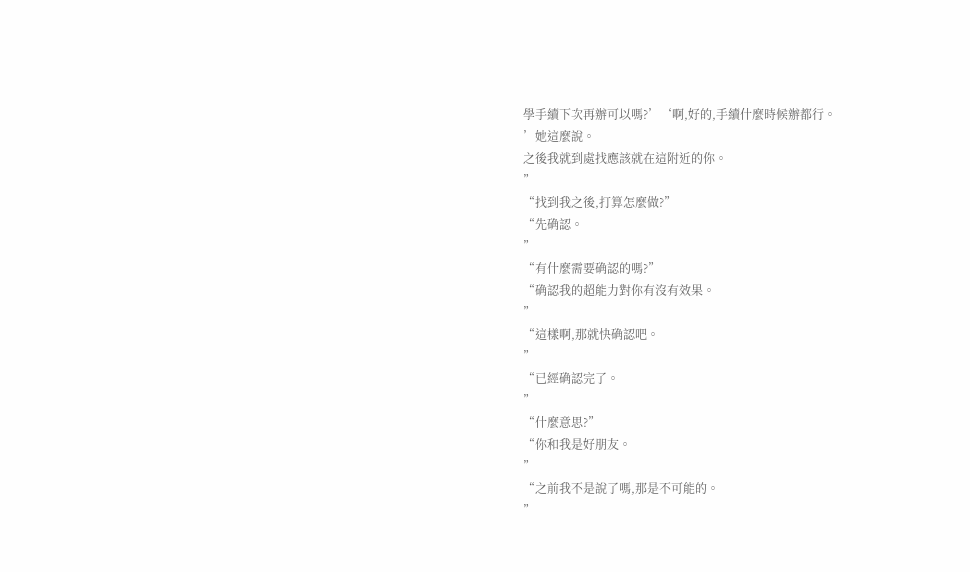學手續下次再辦可以嗎?’‘啊,好的,手續什麼時候辦都行。
’她這麼說。
之後我就到處找應該就在這附近的你。
”
“找到我之後,打算怎麼做?”
“先确認。
”
“有什麼需要确認的嗎?”
“确認我的超能力對你有沒有效果。
”
“這樣啊,那就快确認吧。
”
“已經确認完了。
”
“什麼意思?”
“你和我是好朋友。
”
“之前我不是說了嗎,那是不可能的。
”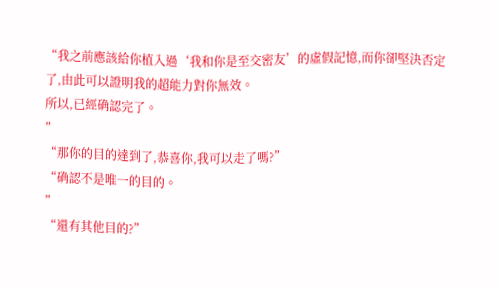“我之前應該給你植入過‘我和你是至交密友’的虛假記憶,而你卻堅決否定了,由此可以證明我的超能力對你無效。
所以,已經确認完了。
”
“那你的目的達到了,恭喜你,我可以走了嗎?”
“确認不是唯一的目的。
”
“還有其他目的?”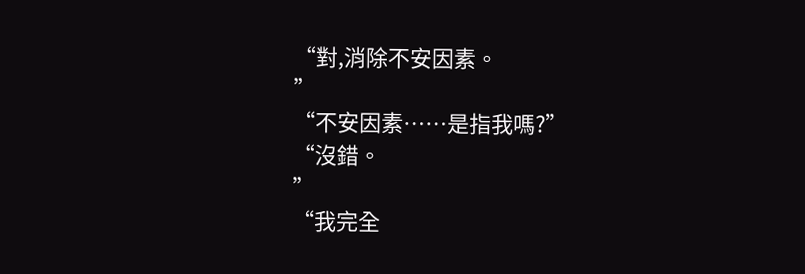“對,消除不安因素。
”
“不安因素……是指我嗎?”
“沒錯。
”
“我完全